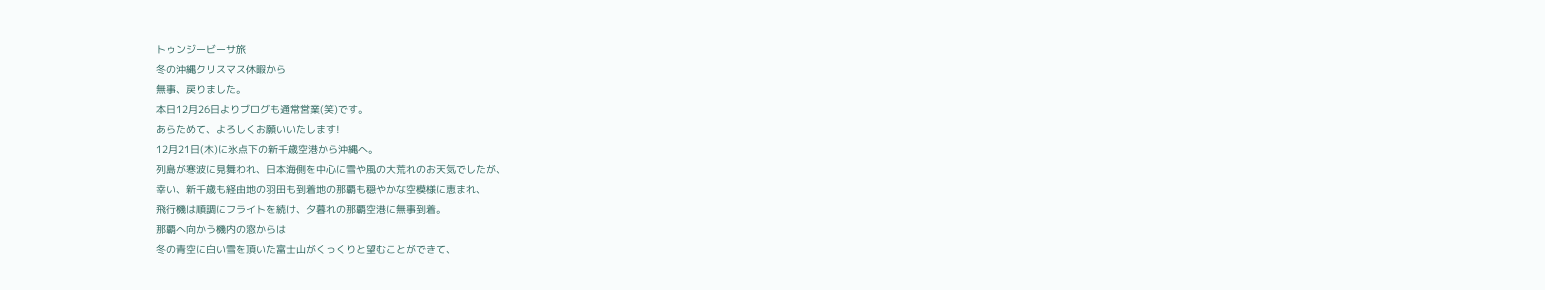トゥンジービーサ旅
冬の沖縄クリスマス休暇から
無事、戻りました。
本日12月26日よりブログも通常営業(笑)です。
あらためて、よろしくお願いいたします!
12月21日(木)に氷点下の新千歳空港から沖縄へ。
列島が寒波に見舞われ、日本海側を中心に雪や風の大荒れのお天気でしたが、
幸い、新千歳も経由地の羽田も到着地の那覇も穏やかな空模様に恵まれ、
飛行機は順調にフライトを続け、夕暮れの那覇空港に無事到着。
那覇へ向かう機内の窓からは
冬の青空に白い雪を頂いた富士山がくっくりと望むことができて、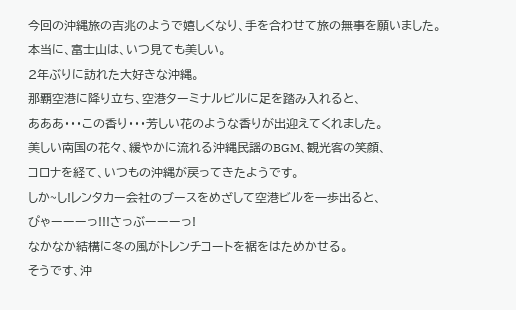今回の沖縄旅の吉兆のようで嬉しくなり、手を合わせて旅の無事を願いました。
本当に、富士山は、いつ見ても美しい。
2年ぶりに訪れた大好きな沖縄。
那覇空港に降り立ち、空港ターミナルビルに足を踏み入れると、
あああ・・・この香り・・・芳しい花のような香りが出迎えてくれました。
美しい南国の花々、緩やかに流れる沖縄民謡のBGM、観光客の笑顔、
コロナを経て、いつもの沖縄が戻ってきたようです。
しか~し!レンタカー会社のブースをめざして空港ビルを一歩出ると、
ぴゃーーーっ!!!さっぶーーーっ!
なかなか結構に冬の風がトレンチコートを裾をはためかせる。
そうです、沖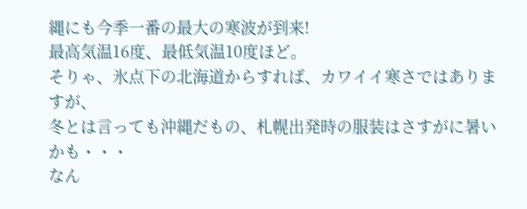縄にも今季一番の最大の寒波が到来!
最高気温16度、最低気温10度ほど。
そりゃ、氷点下の北海道からすれば、カワイイ寒さではありますが、
冬とは言っても沖縄だもの、札幌出発時の服装はさすがに暑いかも・・・
なん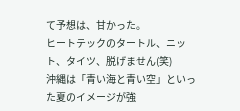て予想は、甘かった。
ヒートテックのタートル、ニット、タイツ、脱げません(笑)
沖縄は「青い海と青い空」といった夏のイメージが強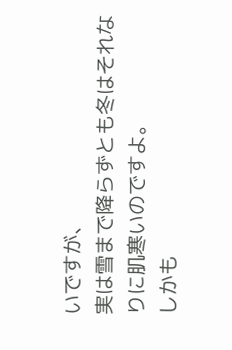いですが、
実は雪まで降らずとも冬はそれなりに肌寒いのですよ。
しかも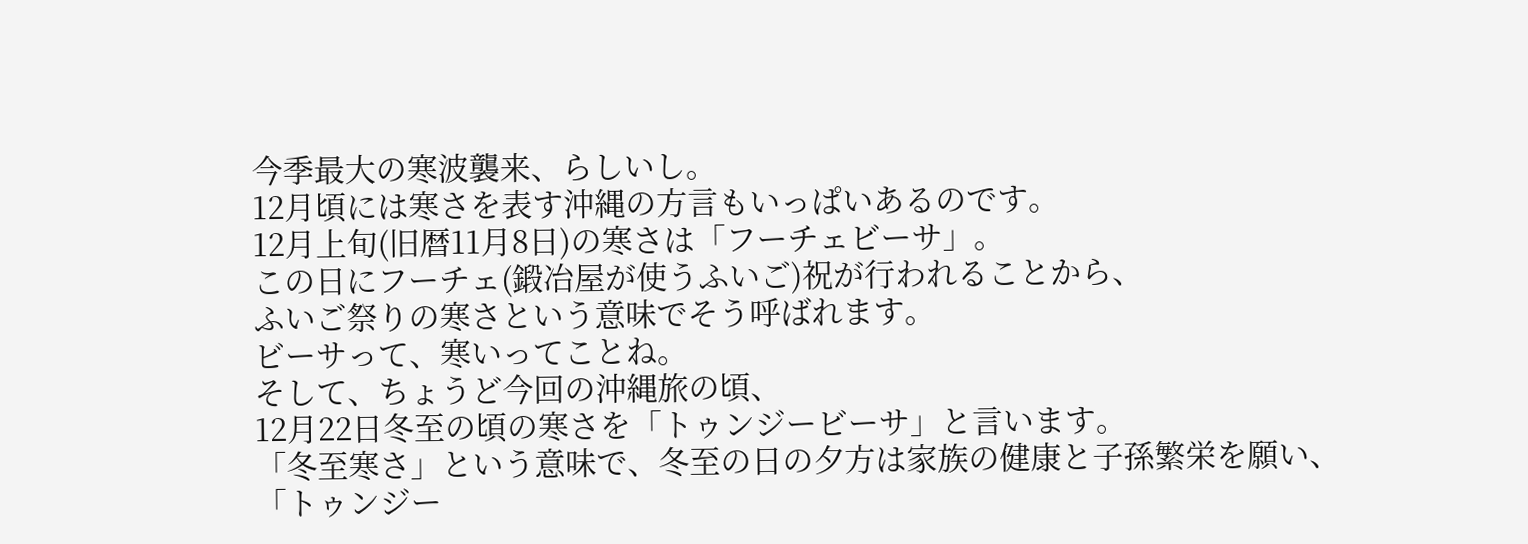今季最大の寒波襲来、らしいし。
12月頃には寒さを表す沖縄の方言もいっぱいあるのです。
12月上旬(旧暦11月8日)の寒さは「フーチェビーサ」。
この日にフーチェ(鍛冶屋が使うふいご)祝が行われることから、
ふいご祭りの寒さという意味でそう呼ばれます。
ビーサって、寒いってことね。
そして、ちょうど今回の沖縄旅の頃、
12月22日冬至の頃の寒さを「トゥンジービーサ」と言います。
「冬至寒さ」という意味で、冬至の日の夕方は家族の健康と子孫繁栄を願い、
「トゥンジー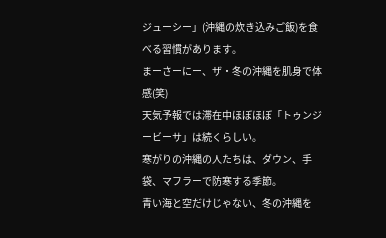ジューシー」(沖縄の炊き込みご飯)を食べる習慣があります。
まーさーにー、ザ・冬の沖縄を肌身で体感(笑)
天気予報では滞在中ほぼほぼ「トゥンジービーサ」は続くらしい。
寒がりの沖縄の人たちは、ダウン、手袋、マフラーで防寒する季節。
青い海と空だけじゃない、冬の沖縄を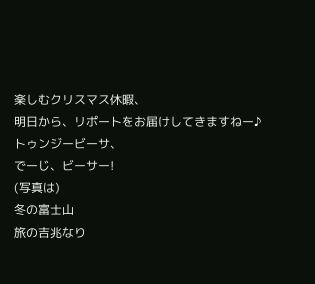楽しむクリスマス休暇、
明日から、リポートをお届けしてきますねー♪
トゥンジービーサ、
でーじ、ビーサー!
(写真は)
冬の富士山
旅の吉兆なり